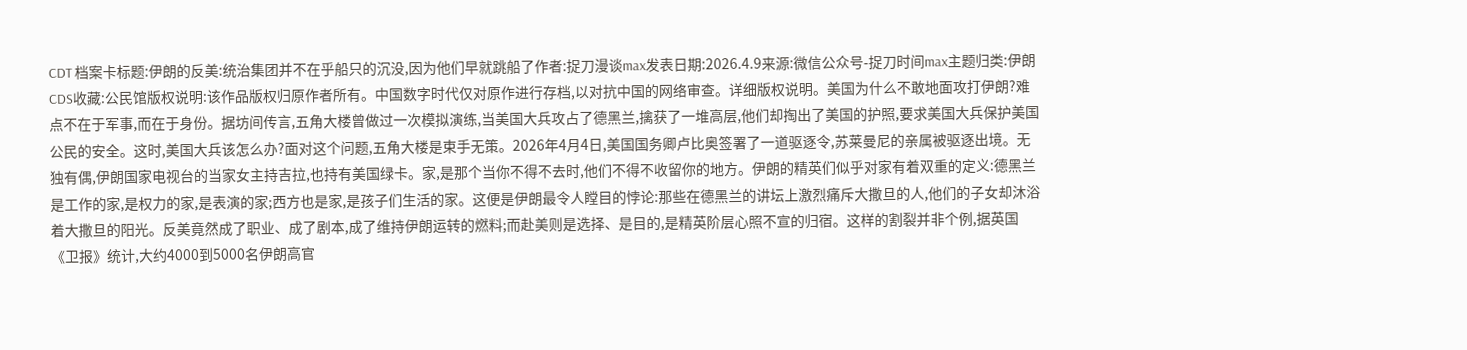CDT 档案卡标题:伊朗的反美:统治集团并不在乎船只的沉没,因为他们早就跳船了作者:捉刀漫谈max发表日期:2026.4.9来源:微信公众号-捉刀时间max主题归类:伊朗CDS收藏:公民馆版权说明:该作品版权归原作者所有。中国数字时代仅对原作进行存档,以对抗中国的网络审查。详细版权说明。美国为什么不敢地面攻打伊朗?难点不在于军事,而在于身份。据坊间传言,五角大楼曾做过一次模拟演练,当美国大兵攻占了德黑兰,擒获了一堆高层,他们却掏出了美国的护照,要求美国大兵保护美国公民的安全。这时,美国大兵该怎么办?面对这个问题,五角大楼是束手无策。2026年4月4日,美国国务卿卢比奥签署了一道驱逐令,苏莱曼尼的亲属被驱逐出境。无独有偶,伊朗国家电视台的当家女主持吉拉,也持有美国绿卡。家,是那个当你不得不去时,他们不得不收留你的地方。伊朗的精英们似乎对家有着双重的定义:德黑兰是工作的家,是权力的家,是表演的家;西方也是家,是孩子们生活的家。这便是伊朗最令人瞠目的悖论:那些在德黑兰的讲坛上激烈痛斥大撒旦的人,他们的子女却沐浴着大撒旦的阳光。反美竟然成了职业、成了剧本,成了维持伊朗运转的燃料;而赴美则是选择、是目的,是精英阶层心照不宣的归宿。这样的割裂并非个例,据英国《卫报》统计,大约4000到5000名伊朗高官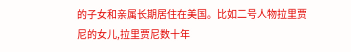的子女和亲属长期居住在美国。比如二号人物拉里贾尼的女儿,拉里贾尼数十年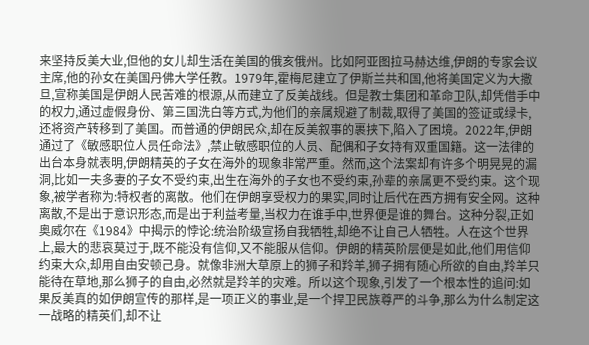来坚持反美大业,但他的女儿却生活在美国的俄亥俄州。比如阿亚图拉马赫达维,伊朗的专家会议主席,他的孙女在美国丹佛大学任教。1979年,霍梅尼建立了伊斯兰共和国,他将美国定义为大撒旦,宣称美国是伊朗人民苦难的根源,从而建立了反美战线。但是教士集团和革命卫队,却凭借手中的权力,通过虚假身份、第三国洗白等方式,为他们的亲属规避了制裁,取得了美国的签证或绿卡,还将资产转移到了美国。而普通的伊朗民众,却在反美叙事的裹挟下,陷入了困境。2022年,伊朗通过了《敏感职位人员任命法》,禁止敏感职位的人员、配偶和子女持有双重国籍。这一法律的出台本身就表明,伊朗精英的子女在海外的现象非常严重。然而,这个法案却有许多个明晃晃的漏洞,比如一夫多妻的子女不受约束,出生在海外的子女也不受约束,孙辈的亲属更不受约束。这个现象,被学者称为:特权者的离散。他们在伊朗享受权力的果实,同时让后代在西方拥有安全网。这种离散,不是出于意识形态,而是出于利益考量,当权力在谁手中,世界便是谁的舞台。这种分裂,正如奥威尔在《1984》中揭示的悖论:统治阶级宣扬自我牺牲,却绝不让自己人牺牲。人在这个世界上,最大的悲哀莫过于,既不能没有信仰,又不能服从信仰。伊朗的精英阶层便是如此,他们用信仰约束大众,却用自由安顿己身。就像非洲大草原上的狮子和羚羊,狮子拥有随心所欲的自由,羚羊只能待在草地,那么狮子的自由,必然就是羚羊的灾难。所以这个现象,引发了一个根本性的追问:如果反美真的如伊朗宣传的那样,是一项正义的事业,是一个捍卫民族尊严的斗争,那么为什么制定这一战略的精英们,却不让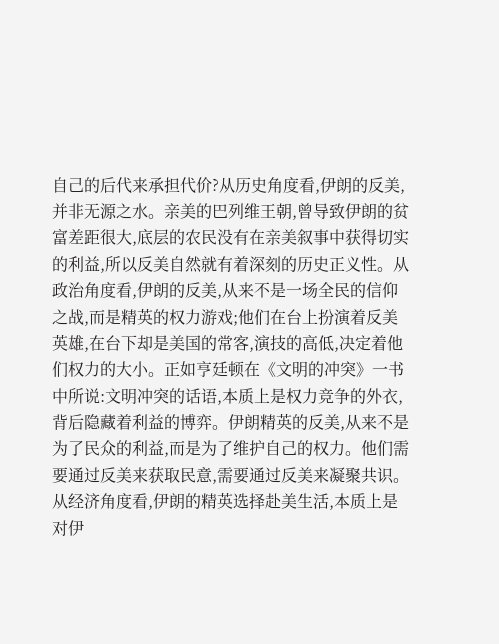自己的后代来承担代价?从历史角度看,伊朗的反美,并非无源之水。亲美的巴列维王朝,曾导致伊朗的贫富差距很大,底层的农民没有在亲美叙事中获得切实的利益,所以反美自然就有着深刻的历史正义性。从政治角度看,伊朗的反美,从来不是一场全民的信仰之战,而是精英的权力游戏;他们在台上扮演着反美英雄,在台下却是美国的常客,演技的高低,决定着他们权力的大小。正如亨廷顿在《文明的冲突》一书中所说:文明冲突的话语,本质上是权力竞争的外衣,背后隐藏着利益的博弈。伊朗精英的反美,从来不是为了民众的利益,而是为了维护自己的权力。他们需要通过反美来获取民意,需要通过反美来凝聚共识。从经济角度看,伊朗的精英选择赴美生活,本质上是对伊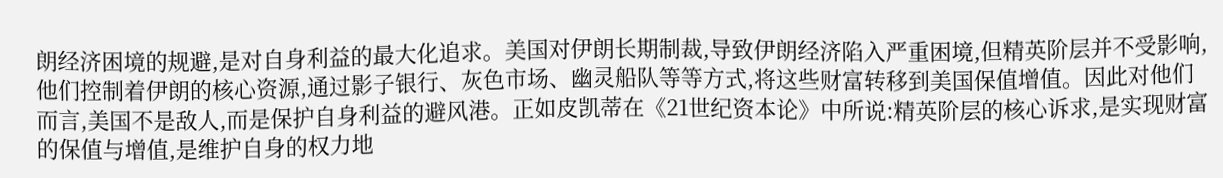朗经济困境的规避,是对自身利益的最大化追求。美国对伊朗长期制裁,导致伊朗经济陷入严重困境,但精英阶层并不受影响,他们控制着伊朗的核心资源,通过影子银行、灰色市场、幽灵船队等等方式,将这些财富转移到美国保值增值。因此对他们而言,美国不是敌人,而是保护自身利益的避风港。正如皮凯蒂在《21世纪资本论》中所说:精英阶层的核心诉求,是实现财富的保值与增值,是维护自身的权力地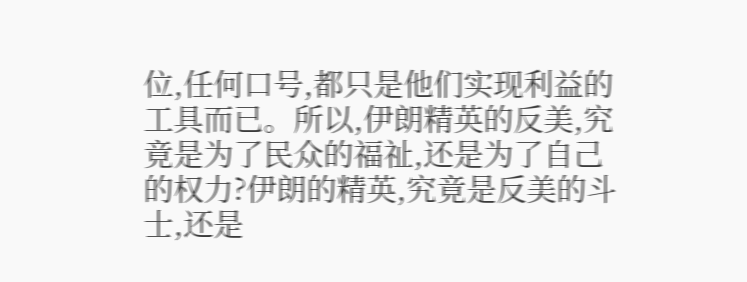位,任何口号,都只是他们实现利益的工具而已。所以,伊朗精英的反美,究竟是为了民众的福祉,还是为了自己的权力?伊朗的精英,究竟是反美的斗士,还是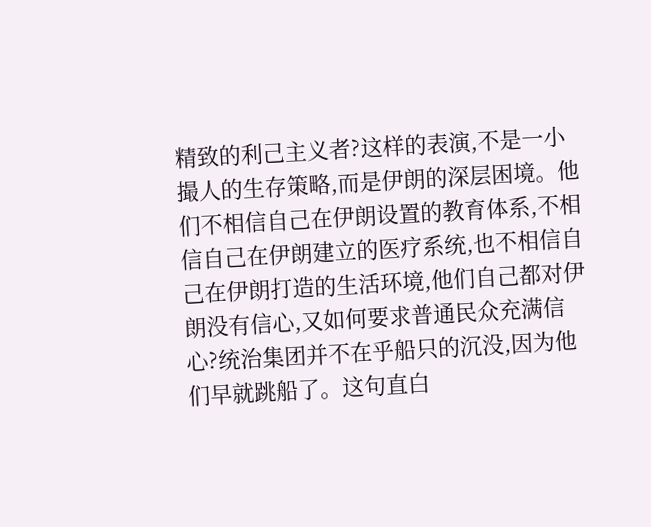精致的利己主义者?这样的表演,不是一小撮人的生存策略,而是伊朗的深层困境。他们不相信自己在伊朗设置的教育体系,不相信自己在伊朗建立的医疗系统,也不相信自己在伊朗打造的生活环境,他们自己都对伊朗没有信心,又如何要求普通民众充满信心?统治集团并不在乎船只的沉没,因为他们早就跳船了。这句直白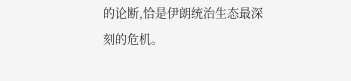的论断,恰是伊朗统治生态最深刻的危机。